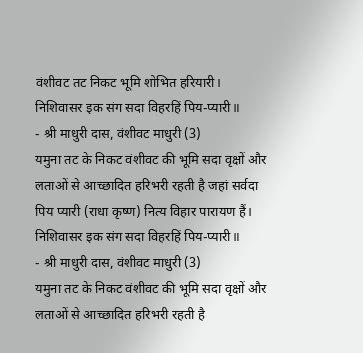वंशीवट तट निकट भूमि शोभित हरियारी।
निशिवासर इक संग सदा विहरहिं पिय-प्यारी॥
- श्री माधुरी दास, वंशीवट माधुरी (3)
यमुना तट के निकट वंशीवट की भूमि सदा वृक्षों और लताओं से आच्छादित हरिभरी रहती है जहां सर्वदा पिय प्यारी (राधा कृष्ण) नित्य विहार पारायण हैं।
निशिवासर इक संग सदा विहरहिं पिय-प्यारी॥
- श्री माधुरी दास, वंशीवट माधुरी (3)
यमुना तट के निकट वंशीवट की भूमि सदा वृक्षों और लताओं से आच्छादित हरिभरी रहती है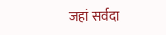जहां सर्वदा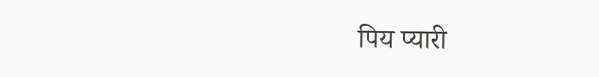पिय प्यारी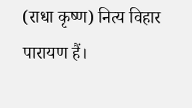(राधा कृष्ण) नित्य विहार पारायण हैं।